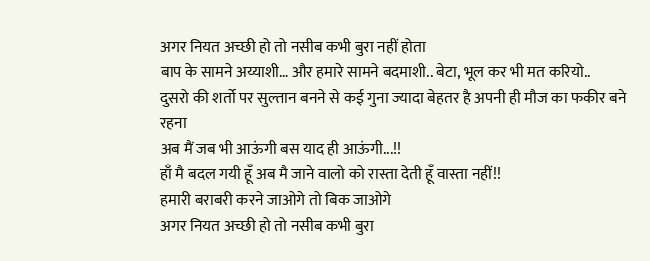अगर नियत अच्छी हो तो नसीब कभी बुरा नहीं होता
बाप के सामने अय्याशी… और हमारे सामने बदमाशी.. बेटा, भूल कर भी मत करियो..
दुसरो की शर्तो पर सुल्तान बनने से कई गुना ज्यादा बेहतर है अपनी ही मौज का फकीर बने रहना
अब मैं जब भी आऊंगी बस याद ही आऊंगी...!!
हाँ मै बदल गयी हूँ अब मै जाने वालो को रास्ता देती हूँ वास्ता नहीं!!
हमारी बराबरी करने जाओगे तो बिक जाओगे
अगर नियत अच्छी हो तो नसीब कभी बुरा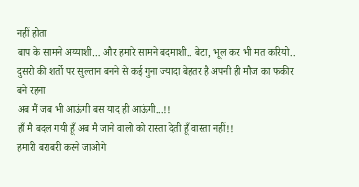नहीं होता
बाप के सामने अय्याशी… और हमारे सामने बदमाशी.. बेटा, भूल कर भी मत करियो..
दुसरो की शर्तो पर सुल्तान बनने से कई गुना ज्यादा बेहतर है अपनी ही मौज का फकीर बने रहना
अब मैं जब भी आऊंगी बस याद ही आऊंगी...!!
हाँ मै बदल गयी हूँ अब मै जाने वालो को रास्ता देती हूँ वास्ता नहीं!!
हमारी बराबरी करने जाओगे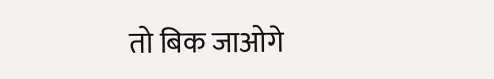तो बिक जाओगे